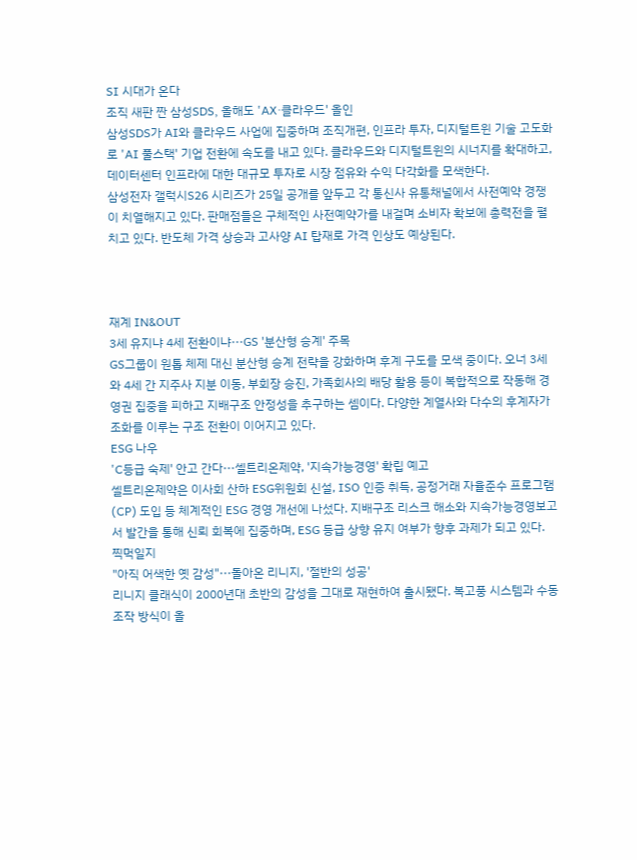SI 시대가 온다
조직 새판 짠 삼성SDS, 올해도 'AX·클라우드' 올인
삼성SDS가 AI와 클라우드 사업에 집중하며 조직개편, 인프라 투자, 디지털트윈 기술 고도화로 'AI 풀스택' 기업 전환에 속도를 내고 있다. 클라우드와 디지털트윈의 시너지를 확대하고, 데이터센터 인프라에 대한 대규모 투자로 시장 점유와 수익 다각화를 모색한다.
삼성전자 갤럭시S26 시리즈가 25일 공개를 앞두고 각 통신사 유통채널에서 사전예약 경쟁이 치열해지고 있다. 판매점들은 구체적인 사전예약가를 내걸며 소비자 확보에 총력전을 펼치고 있다. 반도체 가격 상승과 고사양 AI 탑재로 가격 인상도 예상된다.



재계 IN&OUT
3세 유지냐 4세 전환이냐···GS '분산형 승계' 주목
GS그룹이 원톱 체제 대신 분산형 승계 전략을 강화하며 후계 구도를 모색 중이다. 오너 3세와 4세 간 지주사 지분 이동, 부회장 승진, 가족회사의 배당 활용 등이 복합적으로 작동해 경영권 집중을 피하고 지배구조 안정성을 추구하는 셈이다. 다양한 계열사와 다수의 후계자가 조화를 이루는 구조 전환이 이어지고 있다.
ESG 나우
'C등급 숙제' 안고 간다···셀트리온제약, '지속가능경영' 확립 예고
셀트리온제약은 이사회 산하 ESG위원회 신설, ISO 인증 취득, 공정거래 자율준수 프로그램(CP) 도입 등 체계적인 ESG 경영 개선에 나섰다. 지배구조 리스크 해소와 지속가능경영보고서 발간을 통해 신뢰 회복에 집중하며, ESG 등급 상향 유지 여부가 향후 과제가 되고 있다.
찍먹일지
"아직 어색한 옛 감성"···돌아온 리니지, '절반의 성공'
리니지 클래식이 2000년대 초반의 감성을 그대로 재현하여 출시됐다. 복고풍 시스템과 수동 조작 방식이 올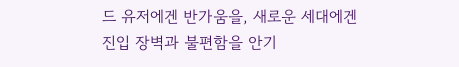드 유저에겐 반가움을, 새로운 세대에겐 진입 장벽과 불편함을 안기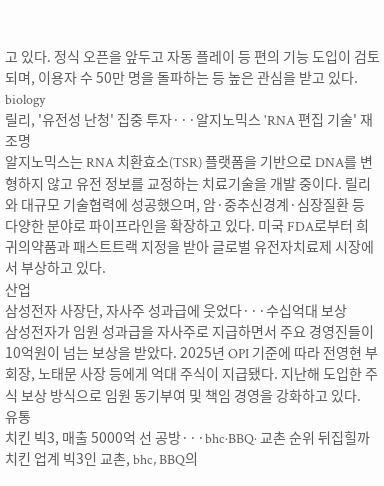고 있다. 정식 오픈을 앞두고 자동 플레이 등 편의 기능 도입이 검토되며, 이용자 수 50만 명을 돌파하는 등 높은 관심을 받고 있다.
biology
릴리, '유전성 난청' 집중 투자···알지노믹스 'RNA 편집 기술' 재조명
알지노믹스는 RNA 치환효소(TSR) 플랫폼을 기반으로 DNA를 변형하지 않고 유전 정보를 교정하는 치료기술을 개발 중이다. 릴리와 대규모 기술협력에 성공했으며, 암·중추신경계·심장질환 등 다양한 분야로 파이프라인을 확장하고 있다. 미국 FDA로부터 희귀의약품과 패스트트랙 지정을 받아 글로벌 유전자치료제 시장에서 부상하고 있다.
산업
삼성전자 사장단, 자사주 성과급에 웃었다···수십억대 보상
삼성전자가 임원 성과급을 자사주로 지급하면서 주요 경영진들이 10억원이 넘는 보상을 받았다. 2025년 OPI 기준에 따라 전영현 부회장, 노태문 사장 등에게 억대 주식이 지급됐다. 지난해 도입한 주식 보상 방식으로 임원 동기부여 및 책임 경영을 강화하고 있다.
유통
치킨 빅3, 매출 5000억 선 공방···bhc·BBQ· 교촌 순위 뒤집힐까
치킨 업계 빅3인 교촌, bhc, BBQ의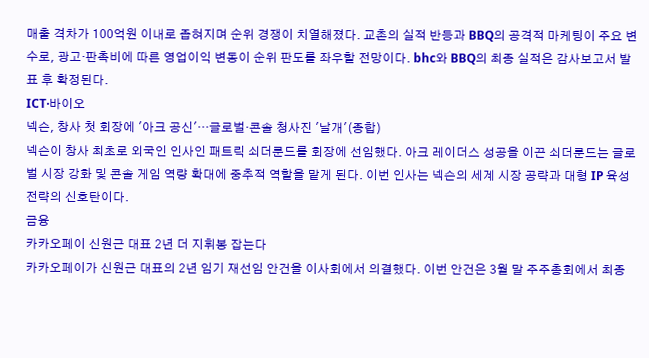매출 격차가 100억원 이내로 좁혀지며 순위 경쟁이 치열해졌다. 교촌의 실적 반등과 BBQ의 공격적 마케팅이 주요 변수로, 광고·판촉비에 따른 영업이익 변동이 순위 판도를 좌우할 전망이다. bhc와 BBQ의 최종 실적은 감사보고서 발표 후 확정된다.
ICT·바이오
넥슨, 창사 첫 회장에 '아크 공신'···글로벌·콘솔 청사진 '날개'(종합)
넥슨이 창사 최초로 외국인 인사인 패트릭 쇠더룬드를 회장에 선임했다. 아크 레이더스 성공을 이끈 쇠더룬드는 글로벌 시장 강화 및 콘솔 게임 역량 확대에 중추적 역할을 맡게 된다. 이번 인사는 넥슨의 세계 시장 공략과 대형 IP 육성 전략의 신호탄이다.
금융
카카오페이 신원근 대표 2년 더 지휘봉 잡는다
카카오페이가 신원근 대표의 2년 임기 재선임 안건을 이사회에서 의결했다. 이번 안건은 3월 말 주주총회에서 최종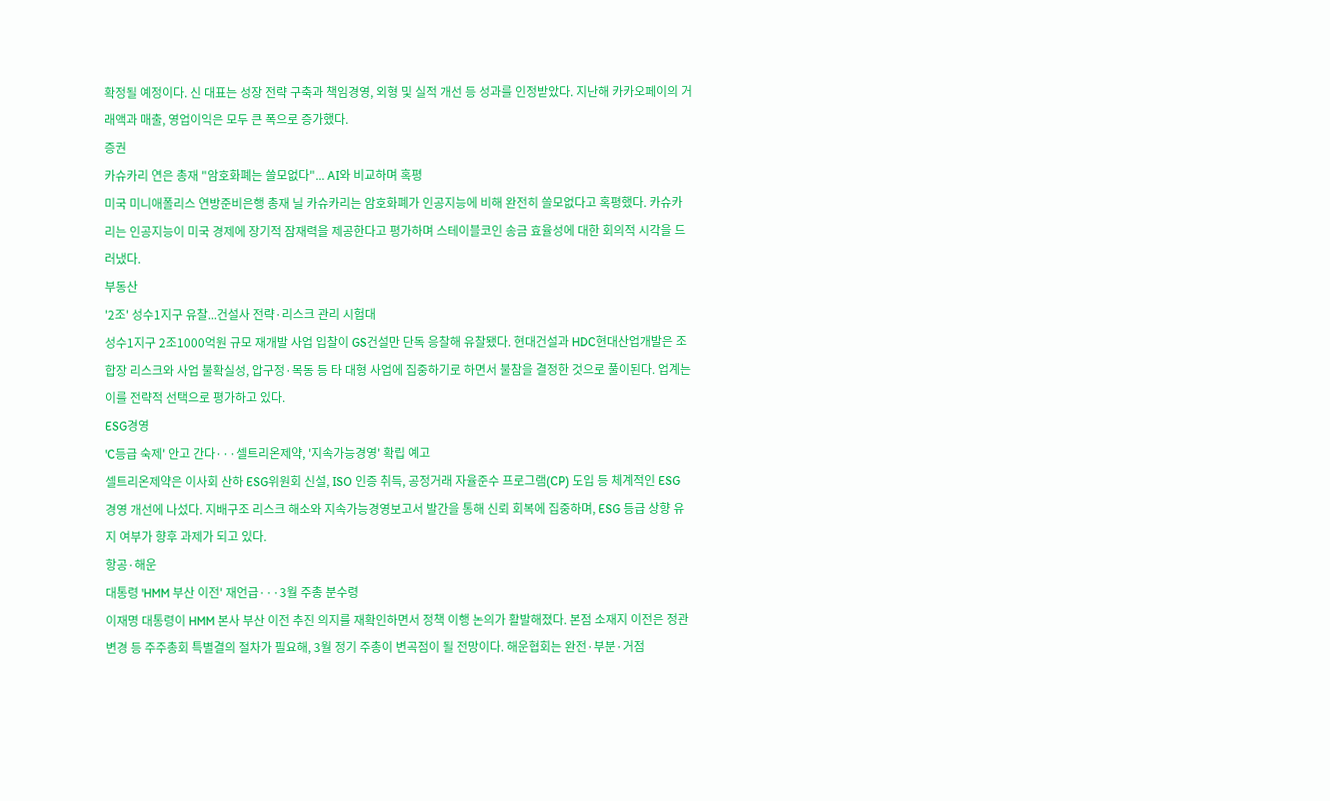확정될 예정이다. 신 대표는 성장 전략 구축과 책임경영, 외형 및 실적 개선 등 성과를 인정받았다. 지난해 카카오페이의 거래액과 매출, 영업이익은 모두 큰 폭으로 증가했다.
증권
카슈카리 연은 총재 "암호화폐는 쓸모없다"... AI와 비교하며 혹평
미국 미니애폴리스 연방준비은행 총재 닐 카슈카리는 암호화폐가 인공지능에 비해 완전히 쓸모없다고 혹평했다. 카슈카리는 인공지능이 미국 경제에 장기적 잠재력을 제공한다고 평가하며 스테이블코인 송금 효율성에 대한 회의적 시각을 드러냈다.
부동산
'2조' 성수1지구 유찰...건설사 전략·리스크 관리 시험대
성수1지구 2조1000억원 규모 재개발 사업 입찰이 GS건설만 단독 응찰해 유찰됐다. 현대건설과 HDC현대산업개발은 조합장 리스크와 사업 불확실성, 압구정·목동 등 타 대형 사업에 집중하기로 하면서 불참을 결정한 것으로 풀이된다. 업계는 이를 전략적 선택으로 평가하고 있다.
ESG경영
'C등급 숙제' 안고 간다···셀트리온제약, '지속가능경영' 확립 예고
셀트리온제약은 이사회 산하 ESG위원회 신설, ISO 인증 취득, 공정거래 자율준수 프로그램(CP) 도입 등 체계적인 ESG 경영 개선에 나섰다. 지배구조 리스크 해소와 지속가능경영보고서 발간을 통해 신뢰 회복에 집중하며, ESG 등급 상향 유지 여부가 향후 과제가 되고 있다.
항공·해운
대통령 'HMM 부산 이전' 재언급···3월 주총 분수령
이재명 대통령이 HMM 본사 부산 이전 추진 의지를 재확인하면서 정책 이행 논의가 활발해졌다. 본점 소재지 이전은 정관 변경 등 주주총회 특별결의 절차가 필요해, 3월 정기 주총이 변곡점이 될 전망이다. 해운협회는 완전·부분·거점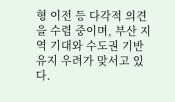형 이전 등 다각적 의견을 수렴 중이며, 부산 지역 기대와 수도권 기반 유지 우려가 맞서고 있다.